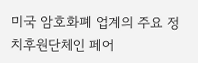미국 암호화폐 업계의 주요 정치후원단체인 페어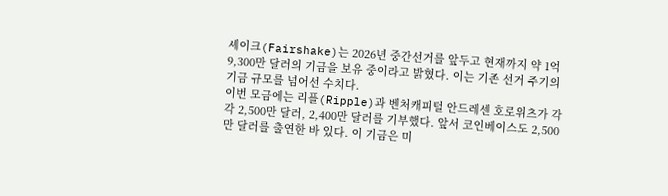셰이크(Fairshake)는 2026년 중간선거를 앞두고 현재까지 약 1억9,300만 달러의 기금을 보유 중이라고 밝혔다. 이는 기존 선거 주기의 기금 규모를 넘어선 수치다.
이번 모금에는 리플(Ripple)과 벤처캐피털 안드레센 호로위츠가 각각 2,500만 달러, 2,400만 달러를 기부했다. 앞서 코인베이스도 2,500만 달러를 출연한 바 있다. 이 기금은 미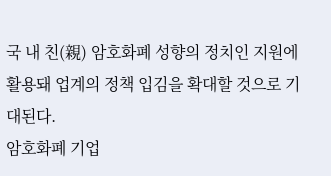국 내 친(親) 암호화폐 성향의 정치인 지원에 활용돼 업계의 정책 입김을 확대할 것으로 기대된다.
암호화폐 기업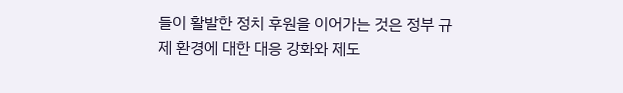들이 활발한 정치 후원을 이어가는 것은 정부 규제 환경에 대한 대응 강화와 제도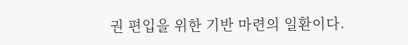권 편입을 위한 기반 마련의 일환이다.